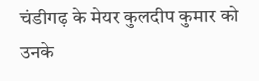चंडीगढ़ के मेयर कुलदीप कुमार को उनके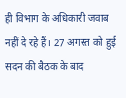ही विभाग के अधिकारी जवाब नहीं दे रहे हैं। 27 अगस्त को हुई सदन की बैठक के बाद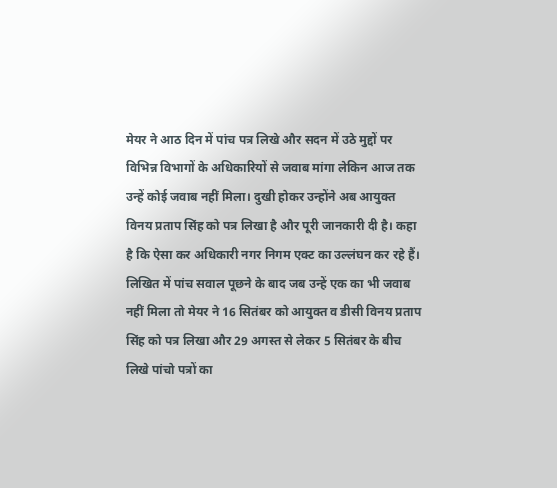मेयर ने आठ दिन में पांच पत्र लिखे और सदन में उठे मुद्दों पर विभिन्न विभागों के अधिकारियों से जवाब मांगा लेकिन आज तक उन्हें कोई जवाब नहीं मिला। दुखी होकर उन्होंने अब आयुक्त विनय प्रताप सिंह को पत्र लिखा है और पूरी जानकारी दी है। कहा है कि ऐसा कर अधिकारी नगर निगम एक्ट का उल्लंघन कर रहे हैं।
लिखित में पांच सवाल पूछने के बाद जब उन्हें एक का भी जवाब नहीं मिला तो मेयर ने 16 सितंबर को आयुक्त व डीसी विनय प्रताप सिंह को पत्र लिखा और 29 अगस्त से लेकर 5 सितंबर के बीच लिखे पांचो पत्रों का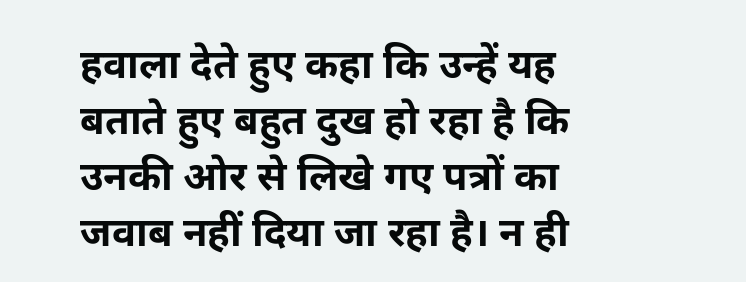हवाला देते हुए कहा कि उन्हें यह बताते हुए बहुत दुख हो रहा है कि उनकी ओर से लिखे गए पत्रों का जवाब नहीं दिया जा रहा है। न ही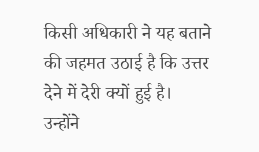किसी अधिकारी ने यह बताने की जहमत उठाई है कि उत्तर देने में देरी क्यों हुई है।
उन्होंने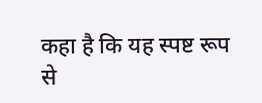कहा है कि यह स्पष्ट रूप से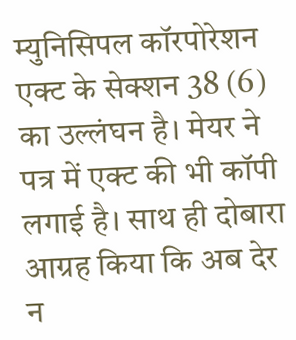म्युनिसिपल कॉरपोरेशन एक्ट के सेक्शन 38 (6) का उल्लंघन है। मेयर ने पत्र में एक्ट की भी कॉपी लगाई है। साथ ही दोबारा आग्रह किया कि अब देर न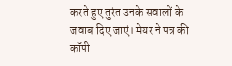करते हुए तुरंत उनके सवालों के जवाब दिए जाएं। मेयर ने पत्र की कॉपी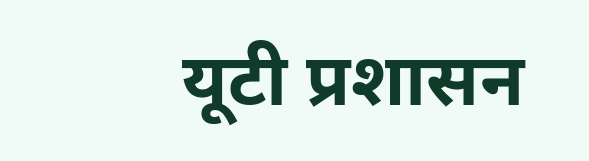यूटी प्रशासन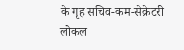के गृह सचिव-कम-सेक्रेटरी लोकल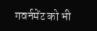गवर्नमेंट को भी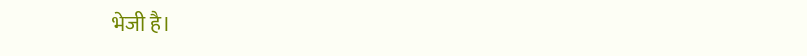भेजी है।